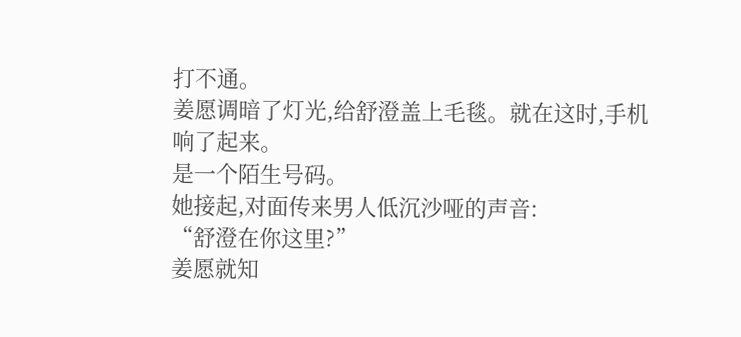打不通。
姜愿调暗了灯光,给舒澄盖上毛毯。就在这时,手机响了起来。
是一个陌生号码。
她接起,对面传来男人低沉沙哑的声音:
“舒澄在你这里?”
姜愿就知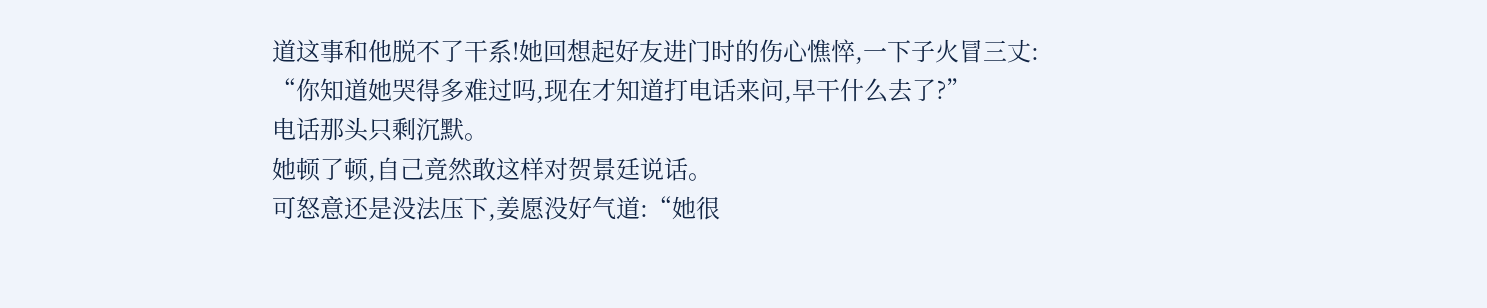道这事和他脱不了干系!她回想起好友进门时的伤心憔悴,一下子火冒三丈:
“你知道她哭得多难过吗,现在才知道打电话来问,早干什么去了?”
电话那头只剩沉默。
她顿了顿,自己竟然敢这样对贺景廷说话。
可怒意还是没法压下,姜愿没好气道:“她很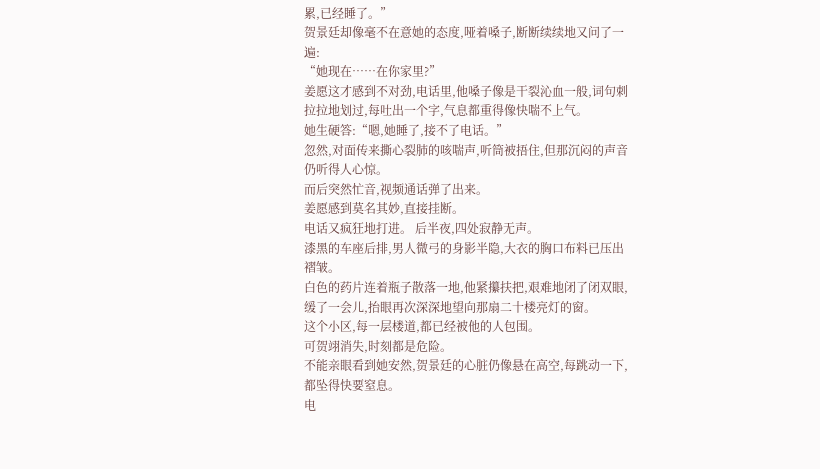累,已经睡了。”
贺景廷却像毫不在意她的态度,哑着嗓子,断断续续地又问了一遍:
“她现在……在你家里?”
姜愿这才感到不对劲,电话里,他嗓子像是干裂沁血一般,词句刺拉拉地划过,每吐出一个字,气息都重得像快喘不上气。
她生硬答:“嗯,她睡了,接不了电话。”
忽然,对面传来撕心裂肺的咳喘声,听筒被捂住,但那沉闷的声音仍听得人心惊。
而后突然忙音,视频通话弹了出来。
姜愿感到莫名其妙,直接挂断。
电话又疯狂地打进。 后半夜,四处寂静无声。
漆黑的车座后排,男人微弓的身影半隐,大衣的胸口布料已压出褶皱。
白色的药片连着瓶子散落一地,他紧攥扶把,艰难地闭了闭双眼,缓了一会儿,抬眼再次深深地望向那扇二十楼亮灯的窗。
这个小区,每一层楼道,都已经被他的人包围。
可贺翊消失,时刻都是危险。
不能亲眼看到她安然,贺景廷的心脏仍像悬在高空,每跳动一下,都坠得快要窒息。
电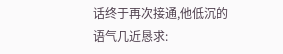话终于再次接通,他低沉的语气几近恳求: